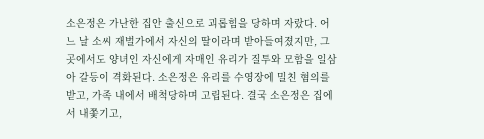소은정은 가난한 집안 출신으로 괴롭힘을 당하며 자랐다. 어느 날 소씨 재벌가에서 자신의 딸이라며 받아들여졌지만, 그곳에서도 양녀인 자신에게 자매인 유리가 질투와 모함을 일삼아 갈등이 격화된다. 소은정은 유리를 수영장에 밀친 혐의를 받고, 가족 내에서 배척당하며 고립된다. 결국 소은정은 집에서 내쫓기고,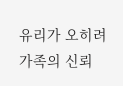유리가 오히려 가족의 신뢰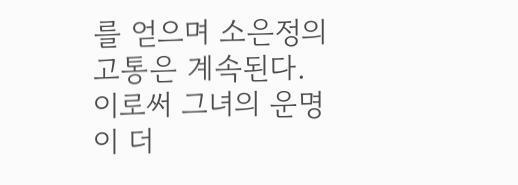를 얻으며 소은정의 고통은 계속된다. 이로써 그녀의 운명이 더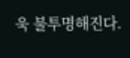욱 불투명해진다.